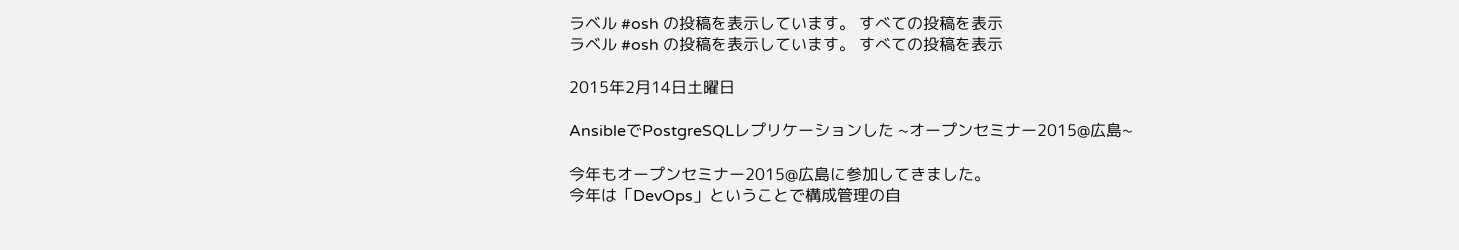ラベル #osh の投稿を表示しています。 すべての投稿を表示
ラベル #osh の投稿を表示しています。 すべての投稿を表示

2015年2月14日土曜日

AnsibleでPostgreSQLレプリケーションした ~オープンセミナー2015@広島~

今年もオープンセミナー2015@広島に参加してきました。
今年は「DevOps」ということで構成管理の自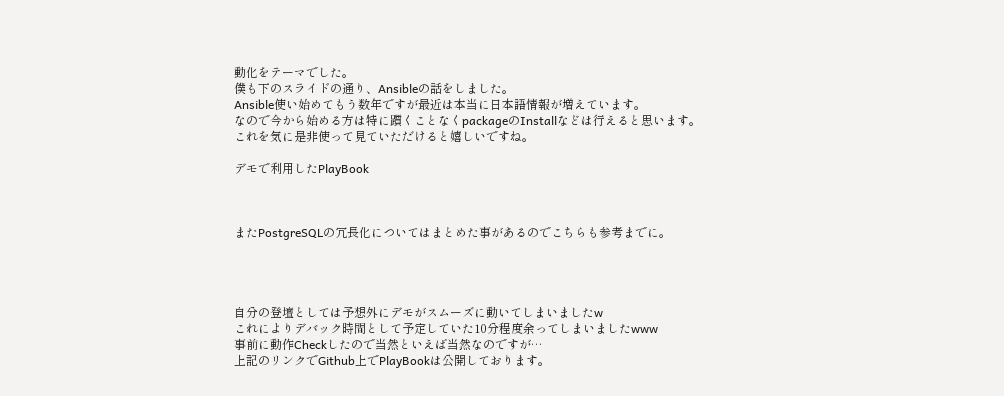動化をテーマでした。
僕も下のスライドの通り、Ansibleの話をしました。
Ansible使い始めてもう数年ですが最近は本当に日本語情報が増えています。
なので今から始める方は特に躓くことなくpackageのInstallなどは行えると思います。
これを気に是非使って見ていただけると嬉しいですね。

デモで利用したPlayBook



またPostgreSQLの冗長化についてはまとめた事があるのでこちらも参考までに。




自分の登壇としては予想外にデモがスムーズに動いてしまいましたw
これによりデバック時間として予定していた10分程度余ってしまいましたwww
事前に動作Checkしたので当然といえば当然なのですが…
上記のリンクでGithub上でPlayBookは公開しております。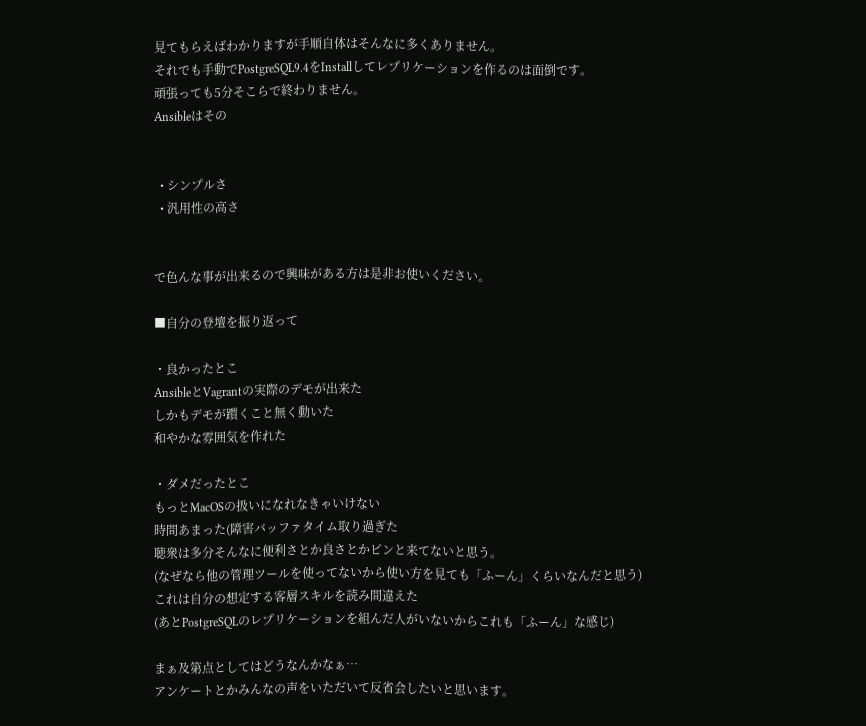見てもらえばわかりますが手順自体はそんなに多くありません。
それでも手動でPostgreSQL9.4をInstallしてレプリケーションを作るのは面倒です。
頑張っても5分そこらで終わりません。
Ansibleはその


  • シンプルさ
  • 汎用性の高さ


で色んな事が出来るので興味がある方は是非お使いください。

■自分の登壇を振り返って

・良かったとこ
AnsibleとVagrantの実際のデモが出来た
しかもデモが躓くこと無く動いた
和やかな雰囲気を作れた

・ダメだったとこ
もっとMacOSの扱いになれなきゃいけない
時間あまった(障害バッファタイム取り過ぎた
聴衆は多分そんなに便利さとか良さとかピンと来てないと思う。
(なぜなら他の管理ツールを使ってないから使い方を見ても「ふーん」くらいなんだと思う)
これは自分の想定する客層スキルを読み間違えた
(あとPostgreSQLのレプリケーションを組んだ人がいないからこれも「ふーん」な感じ)

まぁ及第点としてはどうなんかなぁ…
アンケートとかみんなの声をいただいて反省会したいと思います。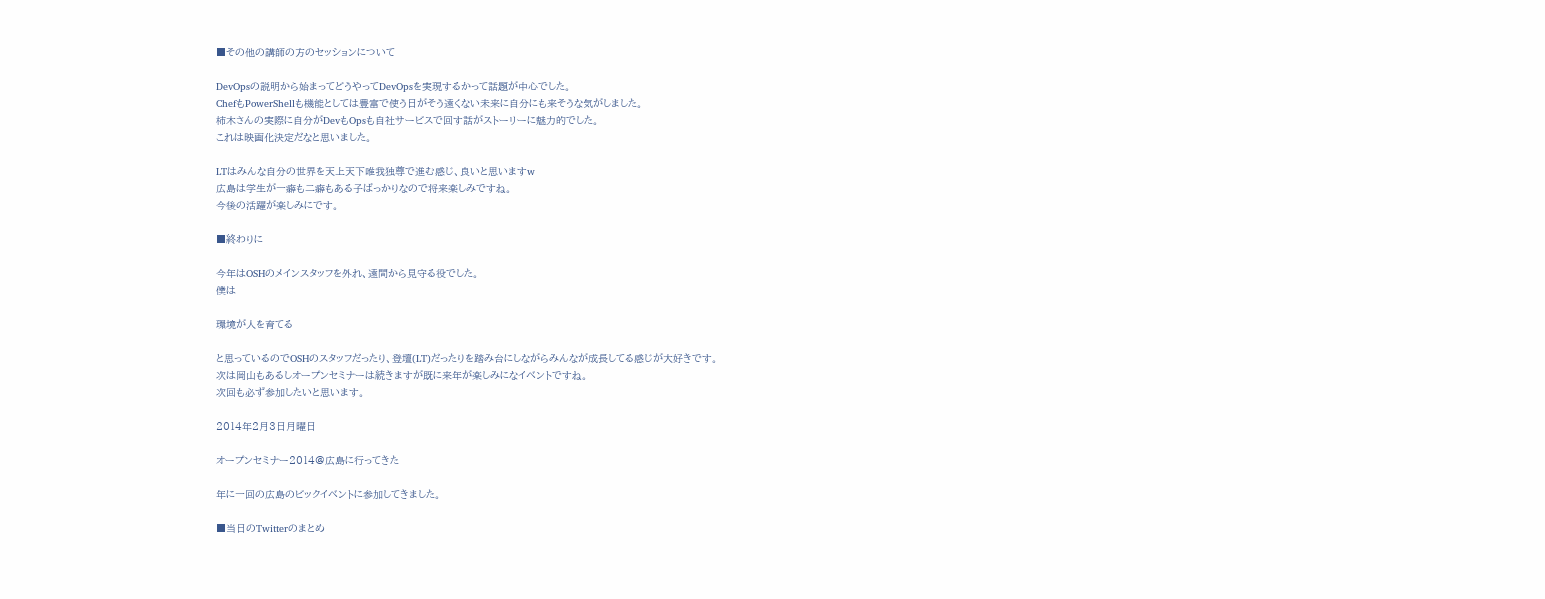■その他の講師の方のセッションについて

DevOpsの説明から始まってどうやってDevOpsを実現するかって話題が中心でした。
ChefもPowerShellも機能としては豊富で使う日がそう遠くない未来に自分にも来そうな気がしました。
柿木さんの実際に自分がDevもOpsも自社サービスで回す話がストーリーに魅力的でした。
これは映画化決定だなと思いました。

LTはみんな自分の世界を天上天下唯我独尊で進む感じ、良いと思いますw
広島は学生が一癖も二癖もある子ばっかりなので将来楽しみですね。
今後の活躍が楽しみにです。

■終わりに

今年はOSHのメインスタッフを外れ、遠間から見守る役でした。
僕は

環境が人を育てる

と思っているのでOSHのスタッフだったり、登壇(LT)だったりを踏み台にしながらみんなが成長してる感じが大好きです。
次は岡山もあるしオープンセミナーは続きますが既に来年が楽しみになイベントですね。
次回も必ず参加したいと思います。

2014年2月3日月曜日

オープンセミナー2014@広島に行ってきた

年に一回の広島のビックイベントに参加してきました。

■当日のTwitterのまとめ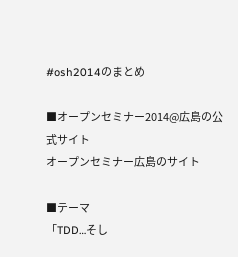#osh2014のまとめ

■オープンセミナー2014@広島の公式サイト
オープンセミナー広島のサイト

■テーマ
「TDD…そし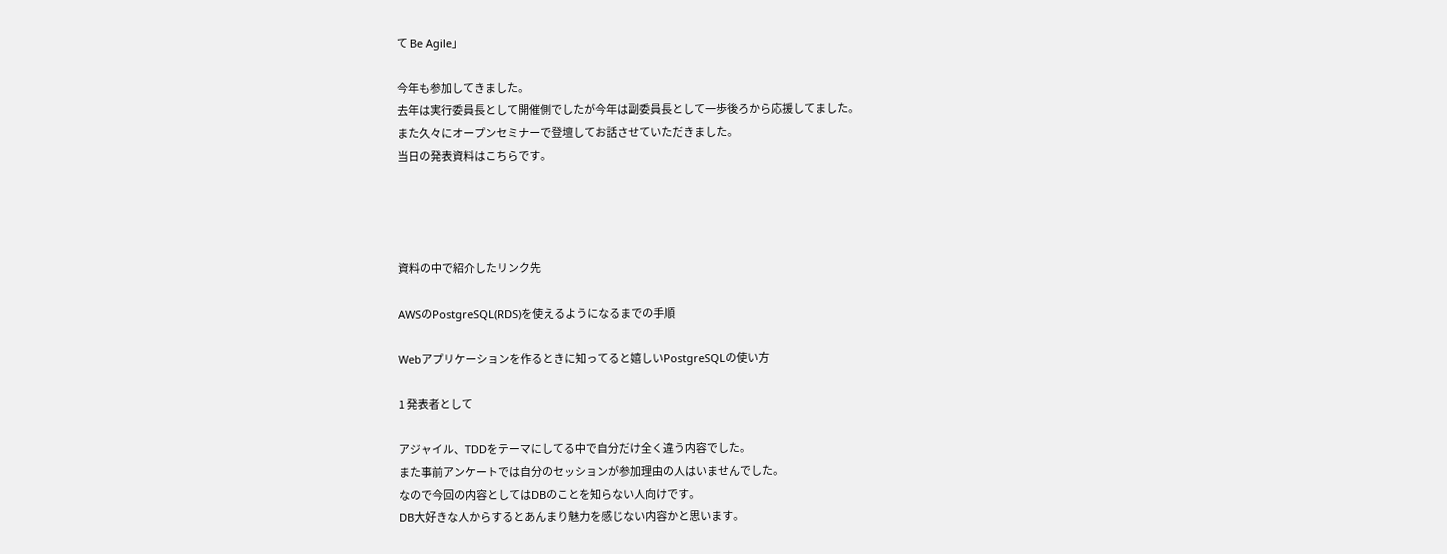て Be Agile」

今年も参加してきました。
去年は実行委員長として開催側でしたが今年は副委員長として一歩後ろから応援してました。
また久々にオープンセミナーで登壇してお話させていただきました。
当日の発表資料はこちらです。




資料の中で紹介したリンク先

AWSのPostgreSQL(RDS)を使えるようになるまでの手順

Webアプリケーションを作るときに知ってると嬉しいPostgreSQLの使い方

1 発表者として

アジャイル、TDDをテーマにしてる中で自分だけ全く違う内容でした。
また事前アンケートでは自分のセッションが参加理由の人はいませんでした。
なので今回の内容としてはDBのことを知らない人向けです。
DB大好きな人からするとあんまり魅力を感じない内容かと思います。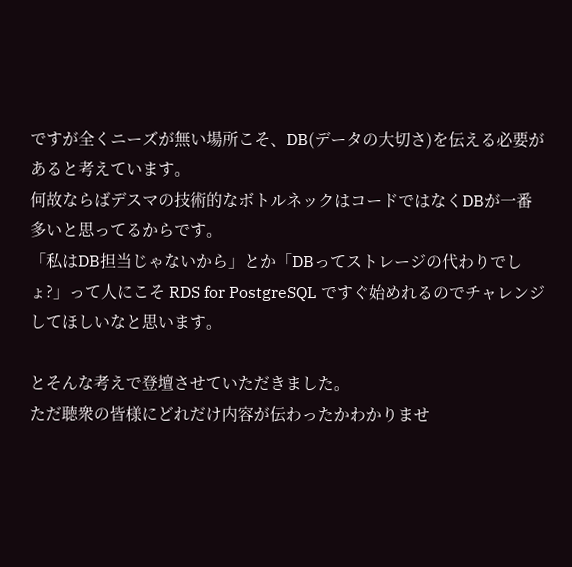ですが全くニーズが無い場所こそ、DB(データの大切さ)を伝える必要があると考えています。
何故ならばデスマの技術的なボトルネックはコードではなくDBが一番多いと思ってるからです。
「私はDB担当じゃないから」とか「DBってストレージの代わりでしょ?」って人にこそ RDS for PostgreSQL ですぐ始めれるのでチャレンジしてほしいなと思います。

とそんな考えで登壇させていただきました。
ただ聴衆の皆様にどれだけ内容が伝わったかわかりませ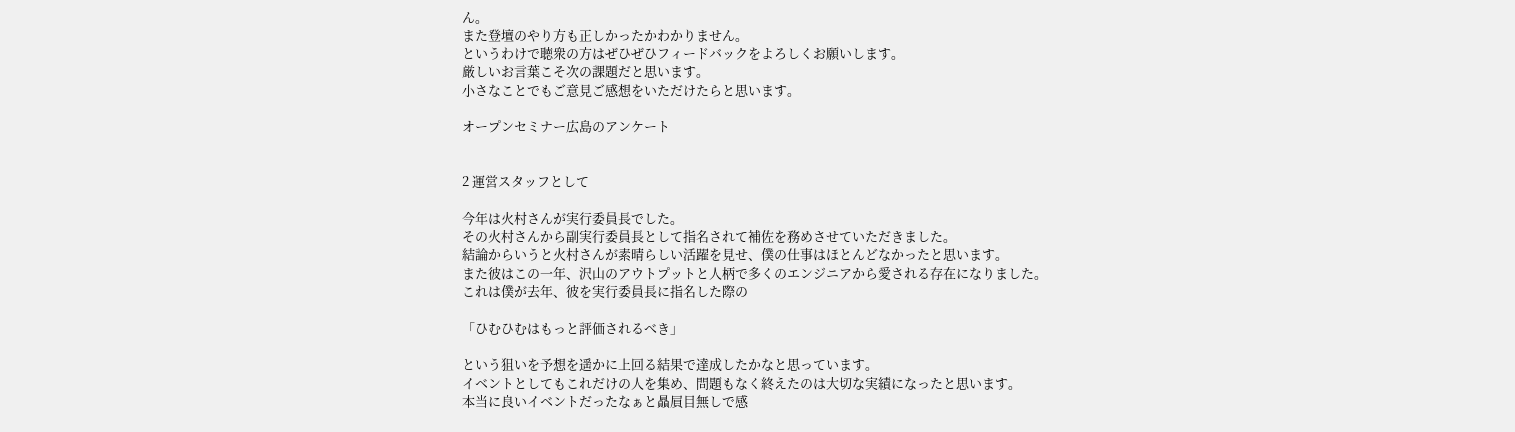ん。
また登壇のやり方も正しかったかわかりません。
というわけで聴衆の方はぜひぜひフィードバックをよろしくお願いします。
厳しいお言葉こそ次の課題だと思います。
小さなことでもご意見ご感想をいただけたらと思います。

オープンセミナー広島のアンケート


2 運営スタッフとして

今年は火村さんが実行委員長でした。
その火村さんから副実行委員長として指名されて補佐を務めさせていただきました。
結論からいうと火村さんが素晴らしい活躍を見せ、僕の仕事はほとんどなかったと思います。
また彼はこの一年、沢山のアウトプットと人柄で多くのエンジニアから愛される存在になりました。
これは僕が去年、彼を実行委員長に指名した際の

「ひむひむはもっと評価されるべき」

という狙いを予想を遥かに上回る結果で達成したかなと思っています。
イベントとしてもこれだけの人を集め、問題もなく終えたのは大切な実績になったと思います。
本当に良いイベントだったなぁと贔屓目無しで感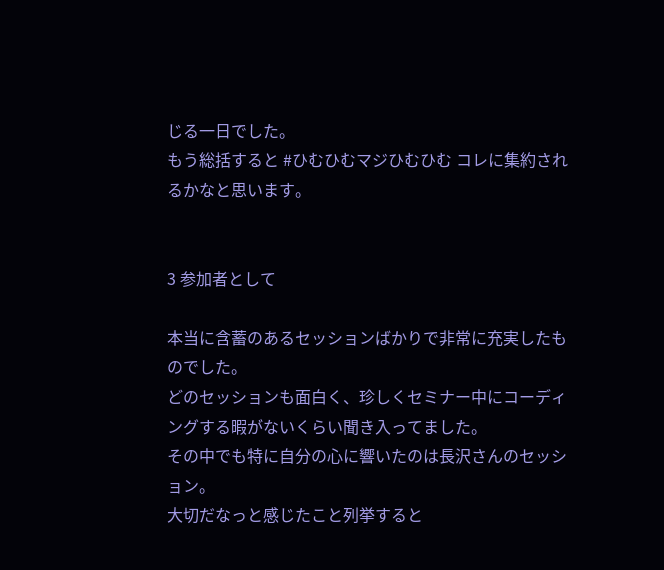じる一日でした。
もう総括すると #ひむひむマジひむひむ コレに集約されるかなと思います。


3 参加者として

本当に含蓄のあるセッションばかりで非常に充実したものでした。
どのセッションも面白く、珍しくセミナー中にコーディングする暇がないくらい聞き入ってました。
その中でも特に自分の心に響いたのは長沢さんのセッション。
大切だなっと感じたこと列挙すると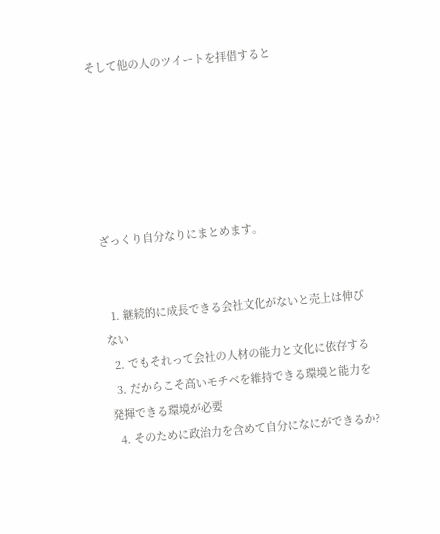そして他の人のツイートを拝借すると






ざっくり自分なりにまとめます。


  1. 継続的に成長できる会社文化がないと売上は伸びない
  2. でもそれって会社の人材の能力と文化に依存する
  3. だからこそ高いモチベを維持できる環境と能力を発揮できる環境が必要
  4. そのために政治力を含めて自分になにができるか?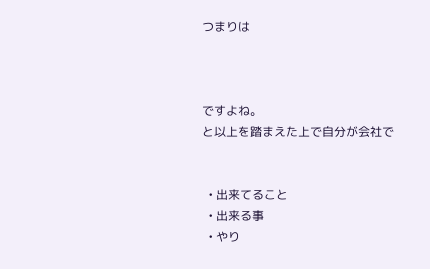つまりは



ですよね。
と以上を踏まえた上で自分が会社で


  • 出来てること
  • 出来る事
  • やり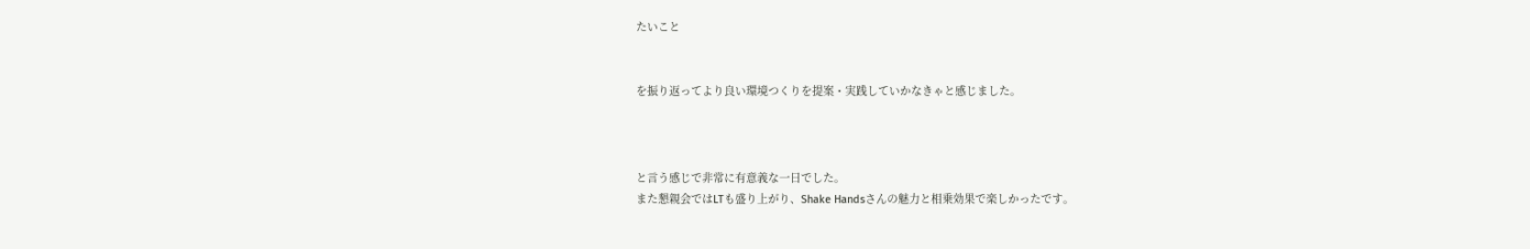たいこと


を振り返ってより良い環境つくりを提案・実践していかなきゃと感じました。



と言う感じで非常に有意義な一日でした。
また懇親会ではLTも盛り上がり、Shake Handsさんの魅力と相乗効果で楽しかったです。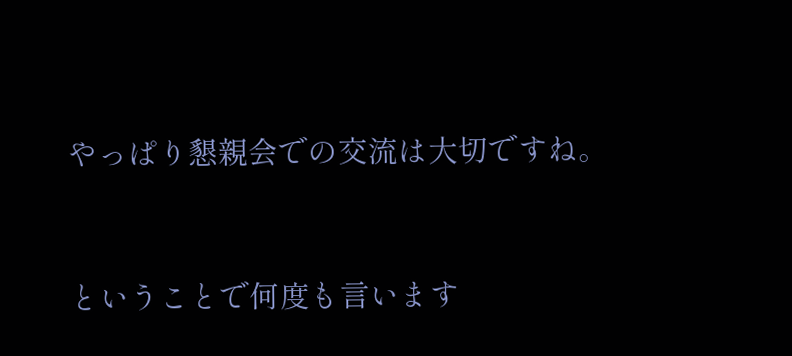やっぱり懇親会での交流は大切ですね。


ということで何度も言います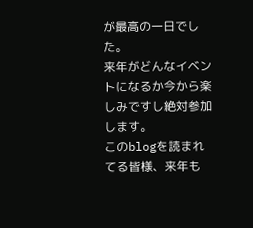が最高の一日でした。
来年がどんなイベントになるか今から楽しみですし絶対参加します。
このblogを読まれてる皆様、来年も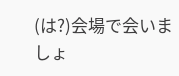(は?)会場で会いましょ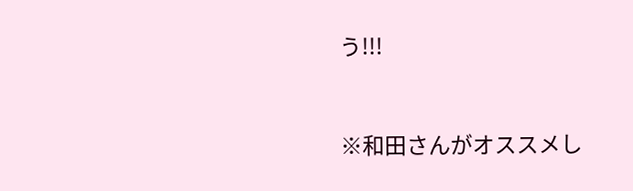う!!!


※和田さんがオススメし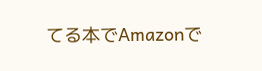てる本でAmazonで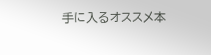手に入るオススメ本